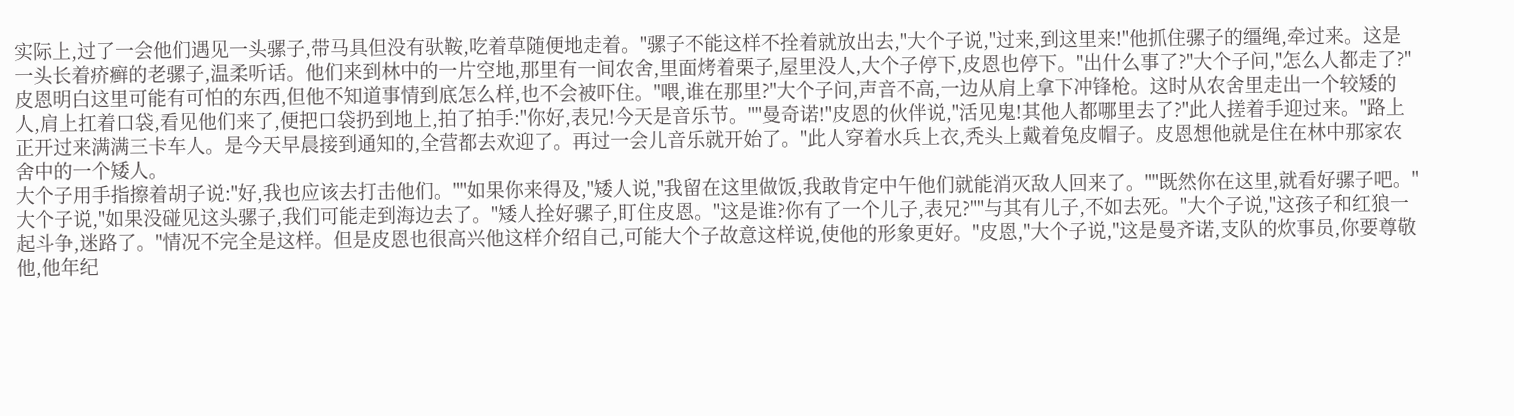实际上,过了一会他们遇见一头骡子,带马具但没有驮鞍,吃着草随便地走着。"骡子不能这样不拴着就放出去,"大个子说,"过来,到这里来!"他抓住骡子的缰绳,牵过来。这是一头长着疥癣的老骡子,温柔听话。他们来到林中的一片空地,那里有一间农舍,里面烤着栗子,屋里没人,大个子停下,皮恩也停下。"出什么事了?"大个子问,"怎么人都走了?"皮恩明白这里可能有可怕的东西,但他不知道事情到底怎么样,也不会被吓住。"喂,谁在那里?"大个子问,声音不高,一边从肩上拿下冲锋枪。这时从农舍里走出一个较矮的人,肩上扛着口袋,看见他们来了,便把口袋扔到地上,拍了拍手:"你好,表兄!今天是音乐节。""曼奇诺!"皮恩的伙伴说,"活见鬼!其他人都哪里去了?"此人搓着手迎过来。"路上正开过来满满三卡车人。是今天早晨接到通知的,全营都去欢迎了。再过一会儿音乐就开始了。"此人穿着水兵上衣,秃头上戴着兔皮帽子。皮恩想他就是住在林中那家农舍中的一个矮人。
大个子用手指擦着胡子说:"好,我也应该去打击他们。""如果你来得及,"矮人说,"我留在这里做饭,我敢肯定中午他们就能消灭敌人回来了。""既然你在这里,就看好骡子吧。"大个子说,"如果没碰见这头骡子,我们可能走到海边去了。"矮人拴好骡子,盯住皮恩。"这是谁?你有了一个儿子,表兄?""与其有儿子,不如去死。"大个子说,"这孩子和红狼一起斗争,迷路了。"情况不完全是这样。但是皮恩也很高兴他这样介绍自己,可能大个子故意这样说,使他的形象更好。"皮恩,"大个子说,"这是曼齐诺,支队的炊事员,你要尊敬他,他年纪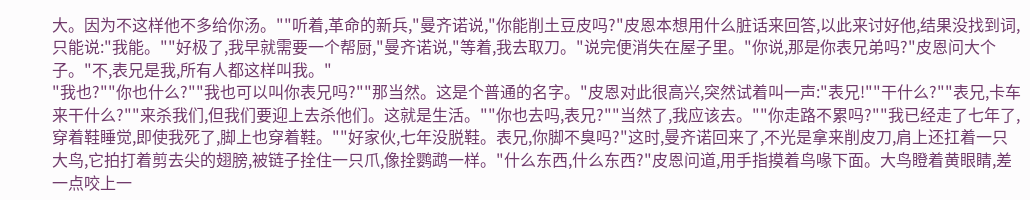大。因为不这样他不多给你汤。""听着,革命的新兵,"曼齐诺说,"你能削土豆皮吗?"皮恩本想用什么脏话来回答,以此来讨好他,结果没找到词,只能说:"我能。""好极了,我早就需要一个帮厨,"曼齐诺说,"等着,我去取刀。"说完便消失在屋子里。"你说,那是你表兄弟吗?"皮恩问大个子。"不,表兄是我,所有人都这样叫我。"
"我也?""你也什么?""我也可以叫你表兄吗?""那当然。这是个普通的名字。"皮恩对此很高兴,突然试着叫一声:"表兄!""干什么?""表兄,卡车来干什么?""来杀我们,但我们要迎上去杀他们。这就是生活。""你也去吗,表兄?""当然了,我应该去。""你走路不累吗?""我已经走了七年了,穿着鞋睡觉,即使我死了,脚上也穿着鞋。""好家伙,七年没脱鞋。表兄,你脚不臭吗?"这时,曼齐诺回来了,不光是拿来削皮刀,肩上还扛着一只大鸟,它拍打着剪去尖的翅膀,被链子拴住一只爪,像拴鹦鹉一样。"什么东西,什么东西?"皮恩问道,用手指摸着鸟喙下面。大鸟瞪着黄眼睛,差一点咬上一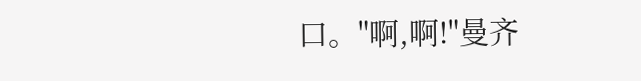口。"啊,啊!"曼齐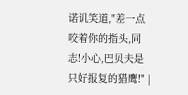诺讥笑道,"差一点咬着你的指头,同志!小心,巴贝夫是只好报复的猎鹰!" |